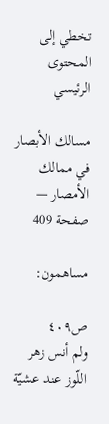تخطي إلى المحتوى الرئيسي

مسالك الأبصار في ممالك الأمصار — صفحة 409

مساهمون:

ص٤٠٩
ولم أنس زهر اللّوز عند عشيّة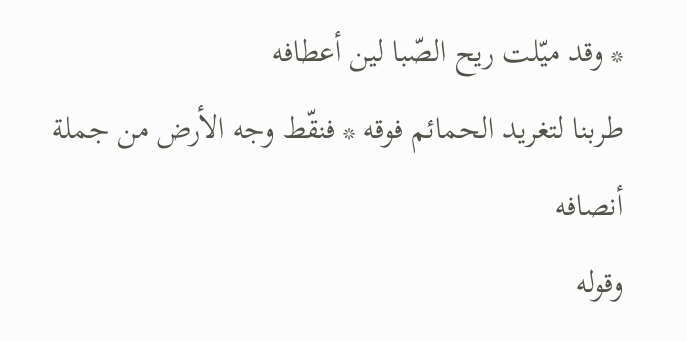* وقد ميّلت ريح الصّبا لين أعطافه
طربنا لتغريد الحمائم فوقه * فنقّط وجه الأرض من جملة أنصافه
وقوله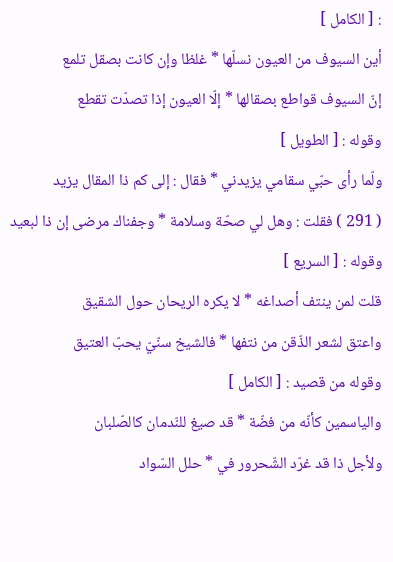: [ الكامل ]
أين السيوف من العيون نسلّها * غلظا وإن كانت بصقل تلمع
إنّ السيوف قواطع بصقالها * إلّا العيون إذا تصدّت تقطع
وقوله : [ الطويل ]
ولّما رأى حبّي سقامي يزيدني * فقال : إلى كم ذا المقال يزيد
( 291 ) فقلت : وهل لي صحّة وسلامة * وجفناك مرضى إن ذا لبعيد
وقوله : [ السريع ]
قلت لمن ينتف أصداغه * لا يكره الريحان حول الشقيق
واعتق لشعر الذّقن من نتفها * فالشيخ سنّيّ يحبّ العتيق
وقوله من قصيد : [ الكامل ]
والياسمين كأنّه من فضّة * قد صيغ للنّدمان كالصّلبان
ولأجل ذا قد غرّد الشّحرور في * حلل السّواد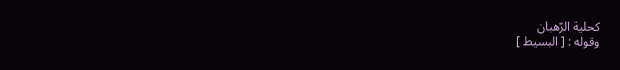كحلية الرّهبان
وقوله : [ البسيط ]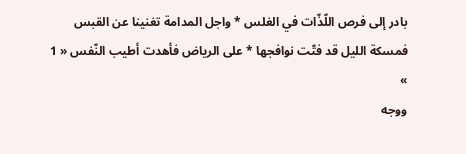بادر إلى فرص اللّذّات في الغلس * واجل المدامة تغنينا عن القبس
فمسكة الليل قد فتّت نوافجها * على الرياض فأهدت أطيب النّفس « 1 »
ووجه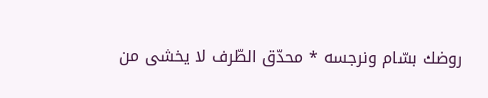روضك بسّام ونرجسه * محدّق الطّرف لا يخشى من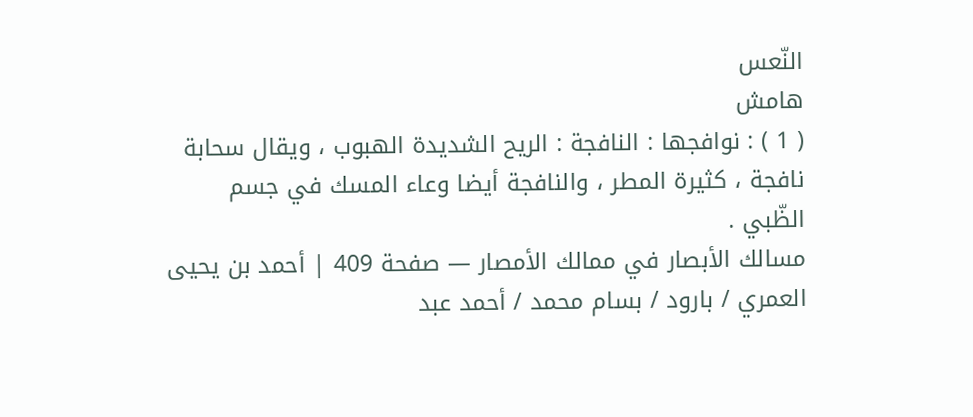النّعس
هامش
( 1 ) : نوافجها : النافجة : الريح الشديدة الهبوب ، ويقال سحابة نافجة ، كثيرة المطر ، والنافجة أيضا وعاء المسك في جسم الظّبي .
مسالك الأبصار في ممالك الأمصار — صفحة 409 | أحمد بن يحيى العمري / بارود / بسام محمد / أحمد عبد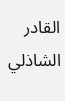القادر الشاذلي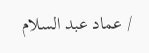/ عماد عبد السلام